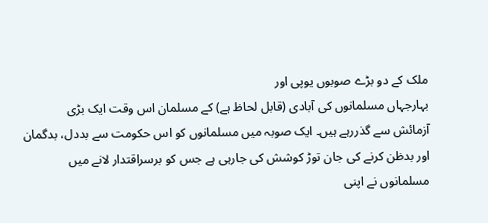ملک کے دو بڑے صوبوں یوپی اور
بہارجہاں مسلمانوں کی آبادی (قابل لحاظ ہے) کے مسلمان اس وقت ایک بڑی
آزمائش سے گذررہے ہیں۔ ایک صوبہ میں مسلمانوں کو اس حکومت سے بددل، بدگمان
اور بدظن کرنے کی جان توڑ کوشش کی جارہی ہے جس کو برسراقتدار لانے میں
مسلمانوں نے اپنی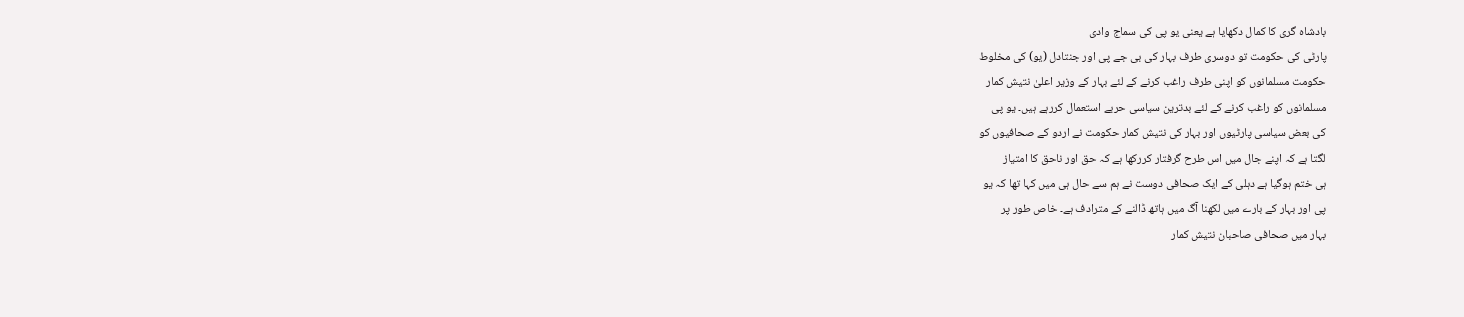بادشاہ گری کا کمال دکھایا ہے یعنی یو پی کی سماج وادی
پارٹی کی حکومت تو دوسری طرف بہار کی بی جے پی اور جنتادل (یو) کی مخلوط
حکومت مسلمانوں کو اپنی طرف راغب کرنے کے لئے بہار کے وزیر اعلیٰ نتیش کمار
مسلمانوں کو راغب کرنے کے لئے بدترین سیاسی حربے استعمال کررہے ہیں۔ یو پی
کی بعض سیاسی پارٹیوں اور بہار کی نتیش کمار حکومت نے اردو کے صحافیوں کو
لگتا ہے کہ اپنے جال میں اس طرح گرفتار کررکھا ہے کہ حق اور ناحق کا امتیاز
ہی ختم ہوگیا ہے دہلی کے ایک صحافی دوست نے ہم سے حال ہی میں کہا تھا کہ یو
پی اور بہار کے بارے میں لکھنا آگ میں ہاتھ ڈالنے کے مترادف ہے۔ خاص طور پر
بہار میں صحافی صاحبان نتیش کمار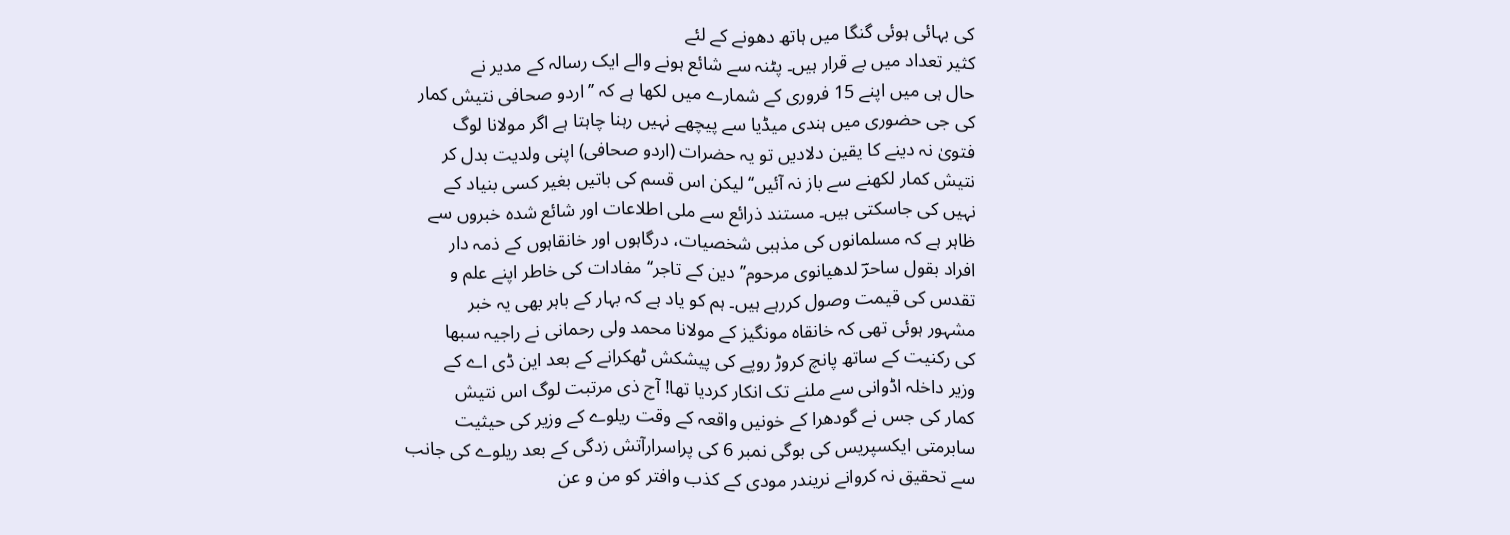کی بہائی ہوئی گنگا میں ہاتھ دھونے کے لئے
کثیر تعداد میں بے قرار ہیں۔ پٹنہ سے شائع ہونے والے ایک رسالہ کے مدیر نے
حال ہی میں اپنے 15 فروری کے شمارے میں لکھا ہے کہ ’’اردو صحافی نتیش کمار
کی جی حضوری میں ہندی میڈیا سے پیچھے نہیں رہنا چاہتا ہے اگر مولانا لوگ
فتویٰ نہ دینے کا یقین دلادیں تو یہ حضرات (اردو صحافی) اپنی ولدیت بدل کر
نتیش کمار لکھنے سے باز نہ آئیں‘‘ لیکن اس قسم کی باتیں بغیر کسی بنیاد کے
نہیں کی جاسکتی ہیں۔ مستند ذرائع سے ملی اطلاعات اور شائع شدہ خبروں سے
ظاہر ہے کہ مسلمانوں کی مذہبی شخصیات، درگاہوں اور خانقاہوں کے ذمہ دار
افراد بقول ساحرؔ لدھیانوی مرحوم’’دین کے تاجر‘‘ مفادات کی خاطر اپنے علم و
تقدس کی قیمت وصول کررہے ہیں۔ ہم کو یاد ہے کہ بہار کے باہر بھی یہ خبر
مشہور ہوئی تھی کہ خانقاہ مونگیز کے مولانا محمد ولی رحمانی نے راجیہ سبھا
کی رکنیت کے ساتھ پانچ کروڑ روپے کی پیشکش ٹھکرانے کے بعد این ڈی اے کے
وزیر داخلہ اڈوانی سے ملنے تک انکار کردیا تھا! آج ذی مرتبت لوگ اس نتیش
کمار کی جس نے گودھرا کے خونیں واقعہ کے وقت ریلوے کے وزیر کی حیثیت
سابرمتی ایکسپریس کی بوگی نمبر 6 کی پراسرارآتش زدگی کے بعد ریلوے کی جانب
سے تحقیق نہ کروانے نریندر مودی کے کذب وافتر کو من و عن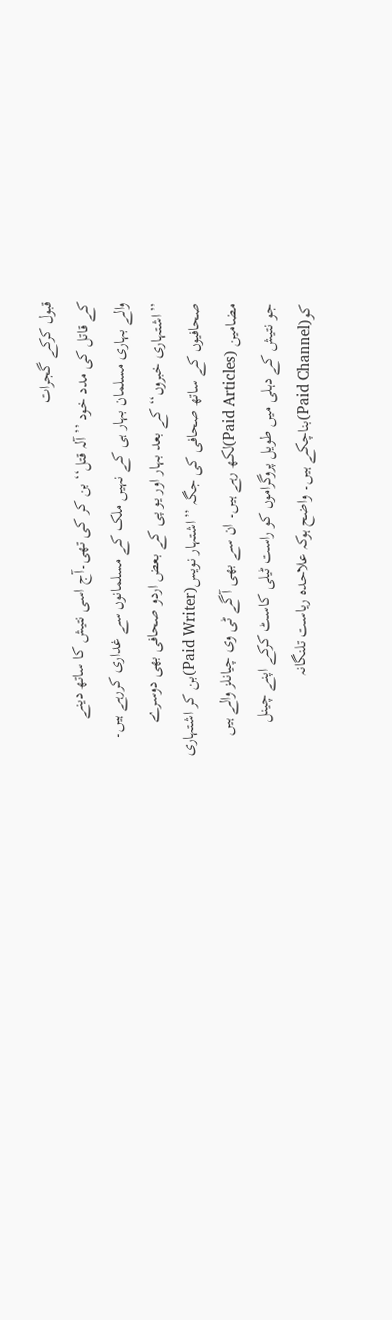قبول کرکے گجرات
کے قاتل کی مدد خود ’’آلہ قتل‘‘ بن کر کی تھی۔آج اسی نتیش کا ساتھ دینے
والے بہاری مسلمان بہار ہی کے نہیں ملک کے مسلمانوں سے غداری کررہے ہیں۔
’’اشتہاری خبروں‘‘ کے بعد بہار اور یو پی کے بعض اردو صحافی بھی دوسرے
صحافیوں کے ساتھ صحافی کی جگہ ’’اشتہار نویس(Paid Writer)بن کر اشتہاری
مضامین (Paid Articles)لکھ رہے ہیں۔ ان سے بھی آگے ٹی وی چیانلز والے ہیں
جو نتیش کے دہلی میں طویل پروگراموں کو راست ٹیلی کاسٹ کرکے اپنے چینل
کو(Paid Channel)بناچکے ہیں۔ واضح ہوکہ علاحدہ ریاست تلنگانہ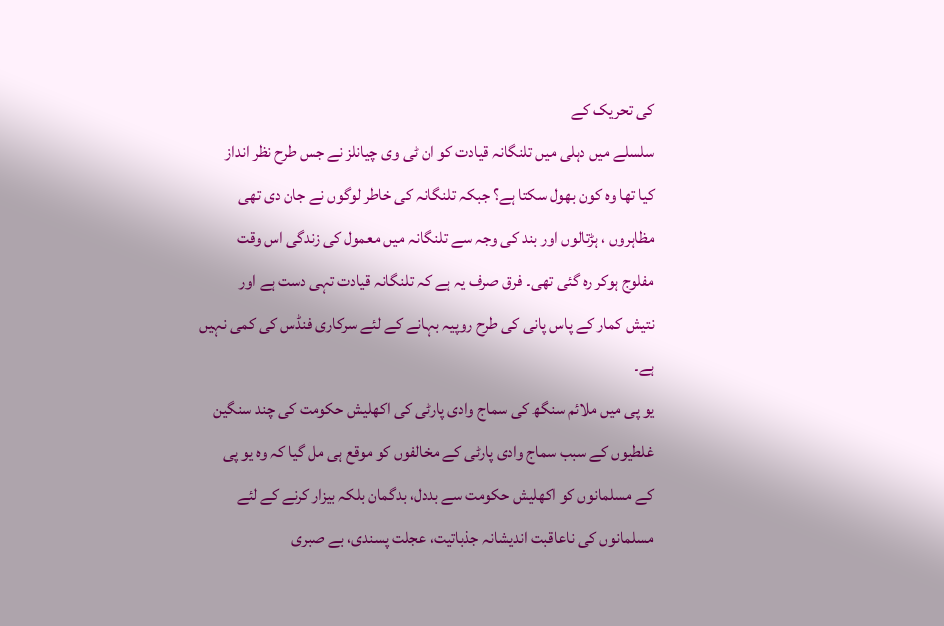کی تحریک کے
سلسلے میں دہلی میں تلنگانہ قیادت کو ان ٹی وی چیانلز نے جس طرح نظر انداز
کیا تھا وہ کون بھول سکتا ہے؟ جبکہ تلنگانہ کی خاطر لوگوں نے جان دی تھی
مظاہروں ، ہڑتالوں اور بند کی وجہ سے تلنگانہ میں معمول کی زندگی اس وقت
مفلوج ہوکر رہ گئی تھی۔ فرق صرف یہ ہے کہ تلنگانہ قیادت تہی دست ہے اور
نتیش کمار کے پاس پانی کی طرح روپیہ بہانے کے لئے سرکاری فنڈس کی کمی نہیں
ہے۔
یو پی میں ملائم سنگھ کی سماج وادی پارٹی کی اکھلیش حکومت کی چند سنگین
غلطیوں کے سبب سماج وادی پارٹی کے مخالفوں کو موقع ہی مل گیا کہ وہ یو پی
کے مسلمانوں کو اکھلیش حکومت سے بددل، بدگمان بلکہ بیزار کرنے کے لئے
مسلمانوں کی ناعاقبت اندیشانہ جذباتیت، عجلت پسندی، بے صبری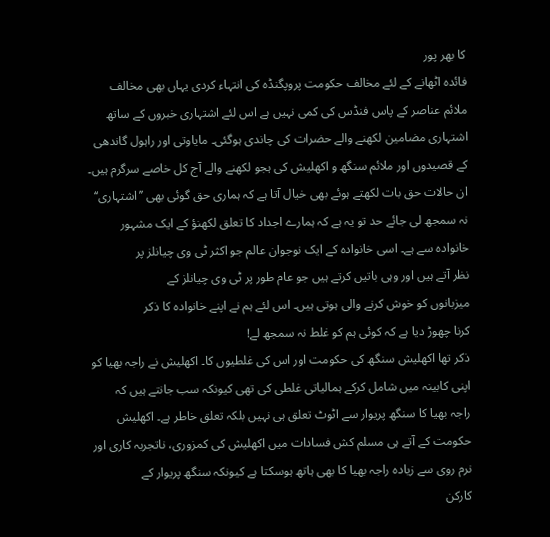کا بھر پور
فائدہ اٹھانے کے لئے مخالف حکومت پروپگنڈہ کی انتہاء کردی یہاں بھی مخالف
ملائم عناصر کے پاس فنڈس کی کمی نہیں ہے اس لئے اشتہاری خبروں کے ساتھ
اشتہاری مضامین لکھنے والے حضرات کی چاندی ہوگئی۔ مایاوتی اور راہول گاندھی
کے قصیدوں اور ملائم سنگھ و اکھلیش کی ہجو لکھنے والے آج کل خاصے سرگرم ہیں۔
ان حالات حق بات لکھتے ہوئے بھی خیال آتا ہے کہ ہماری حق گوئی بھی ’’اشتہاری‘‘
نہ سمجھ لی جائے حد تو یہ ہے کہ ہمارے اجداد کا تعلق لکھنؤ کے ایک مشہور
خانوادہ سے ہے۔ اسی خانوادہ کے ایک نوجوان عالم جو اکثر ٹی وی چیانلز پر
نظر آتے ہیں اور وہی باتیں کرتے ہیں جو عام طور پر ٹی وی چیانلز کے
میزبانوں کو خوش کرنے والی ہوتی ہیں۔ اس لئے ہم نے اپنے خانوادہ کا ذکر
کرنا چھوڑ دیا ہے کہ کوئی ہم کو غلط نہ سمجھ لے!
ذکر تھا اکھلیش سنگھ کی حکومت اور اس کی غلطیوں کا۔ اکھلیش نے راجہ بھیا کو
اپنی کابینہ میں شامل کرکے ہمالیاتی غلطی کی تھی کیونکہ سب جانتے ہیں کہ
راجہ بھیا کا سنگھ پریوار سے اٹوٹ تعلق ہی نہیں بلکہ تعلق خاطر ہے۔ اکھلیش
حکومت کے آتے ہی مسلم کش فسادات میں اکھلیش کی کمزوری، ناتجربہ کاری اور
نرم روی سے زیادہ راجہ بھیا کا بھی ہاتھ ہوسکتا ہے کیونکہ سنگھ پریوار کے
کارکن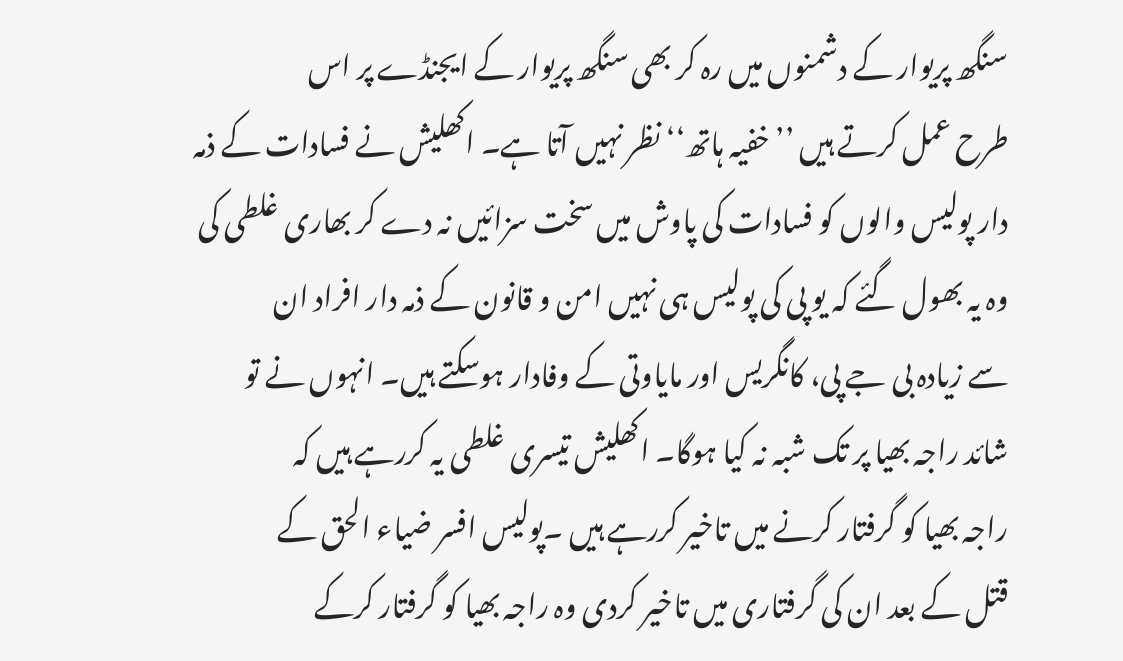سنگھ پریوار کے دشمنوں میں رہ کر بھی سنگھ پریوار کے ایجنڈے پر اس
طرح عمل کرتے ہیں ’’خفیہ ہاتھ‘‘ نظر نہیں آتا ہے۔ اکھلیش نے فسادات کے ذمہ
دار پولیس والوں کو فسادات کی پاوش میں سخت سزائیں نہ دے کر بھاری غلطی کی
وہ یہ بھول گئے کہ یو پی کی پولیس ہی نہیں امن و قانون کے ذمہ دار افراد ان
سے زیادہ بی جے پی، کانگریس اور مایاوتی کے وفادار ہوسکتے ہیں۔ انہوں نے تو
شائد راجہ بھیا پر تک شبہ نہ کیا ہوگا۔ اکھلیش تیسری غلطی یہ کررہے ہیں کہ
راجہ بھیا کو گرفتار کرنے میں تاخیر کررہے ہیں ۔پولیس افسر ضیاء الحق کے
قتل کے بعد ان کی گرفتاری میں تاخیر کردی وہ راجہ بھیا کو گرفتار کرکے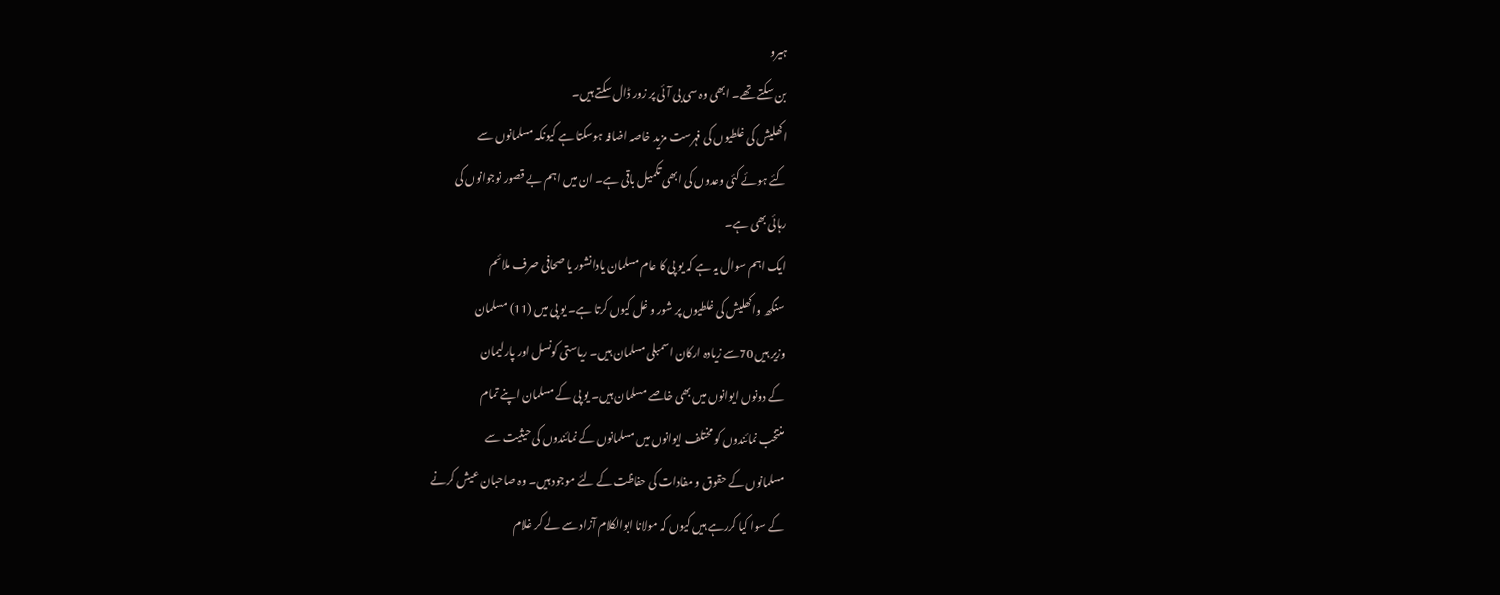ہیرو
بن سکتے تھے۔ ابھی وہ سی بی آئی پر زور ڈال سکتے ہیں۔
اکھلیش کی غلطیوں کی فہرست مزید خاصہ اضافہ ہوسکتا ہے کیونکہ مسلمانوں سے
کئے ہوئے کئی وعدوں کی ابھی تکمیل باقی ہے۔ ان میں اہم بے قصور نوجوانوں کی
رہائی بھی ہے۔
ایک اہم سوال یہ ہے کہ یو پی کا عام مسلمان یادانشور یا صحافی صرف ملائم
سنگھ واکھلیش کی غلطیوں پر شور و غل کیوں کرتا ہے۔ یو پی میں (11) مسلمان
وزیر ہیں 70سے زیادہ ارکان اسمبلی مسلمان ہیں۔ ریاستی کونسل اور پارلیمان
کے دونوں ایوانوں میں بھی خاصے مسلمان ہیں۔ یو پی کے مسلمان اپنے تمام
منتخب نمائندوں کو مختلف ایوانوں میں مسلمانوں کے نمائندوں کی حیثیت سے
مسلمانوں کے حقوق و مفادات کی حفاظت کے لئے موجود ہیں۔ وہ صاحبان عیش کرنے
کے سوا کیا کررہے ہیں کیوں کہ مولانا ابوالکلام آزاد سے لے کر غلام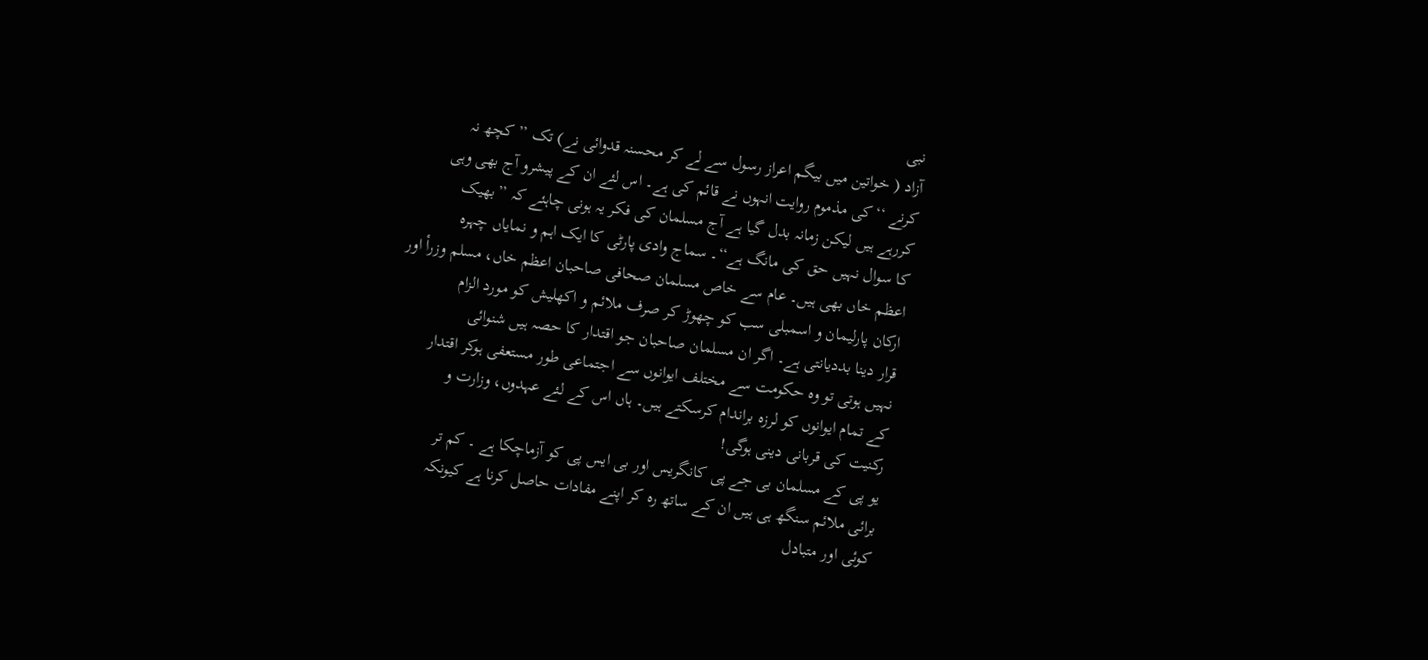نبی
آزاد ( خواتین میں بیگم اعراز رسول سے لے کر محسنہ قدوائی نے) تک ’’کچھ نہ
کرنے ‘‘کی مذموم روایت انہوں نے قائم کی ہے۔ اس لئے ان کے پیشرو آج بھی وہی
کررہے ہیں لیکن زمانہ بدل گیا ہے آج مسلمان کی فکر یہ ہونی چاہئے کہ ’’بھیک
کا سوال نہیں حق کی مانگ ہے‘‘۔ سماج وادی پارٹی کا ایک اہم و نمایاں چہرہ
اعظم خاں بھی ہیں۔ عام سے خاص مسلمان صحافی صاحبان اعظم خاں، مسلم وزرأ اور
ارکان پارلیمان و اسمبلی سب کو چھوڑ کر صرف ملائم و اکھلیش کو مورد الزام
قرار دینا بددیانتی ہے۔ اگر ان مسلمان صاحبان جو اقتدار کا حصہ ہیں شنوائی
نہیں ہوتی تو وہ حکومت سے مختلف ایوانوں سے اجتماعی طور مستعفی ہوکر اقتدار
کے تمام ایوانوں کو لرزہ براندام کرسکتے ہیں۔ ہاں اس کے لئے عہدوں، وزارت و
رکنیت کی قربانی دینی ہوگی!
یو پی کے مسلمان بی جے پی کانگریس اور بی ایس پی کو آزماچکا ہے ۔ کم تر
برائی ملائم سنگھ ہی ہیں ان کے ساتھ رہ کر اپنے مفادات حاصل کرنا ہے کیونکہ
کوئی اور متبادل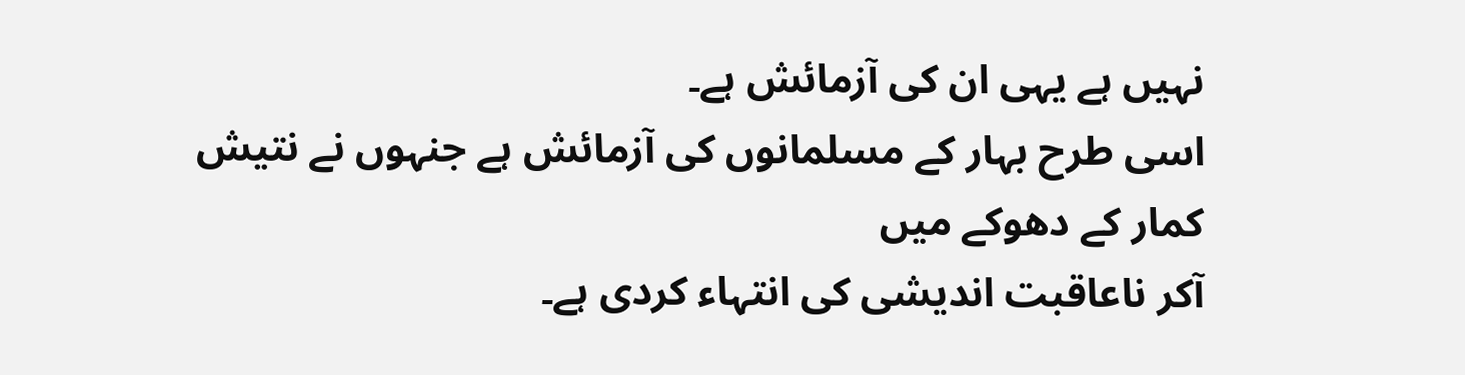نہیں ہے یہی ان کی آزمائش ہے۔
اسی طرح بہار کے مسلمانوں کی آزمائش ہے جنہوں نے نتیش کمار کے دھوکے میں
آکر ناعاقبت اندیشی کی انتہاء کردی ہے۔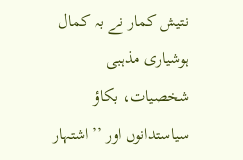نتیش کمار نے بہ کمال ہوشیاری مذہبی
شخصیات، بکاؤ سیاستدانوں اور ’’اشتہار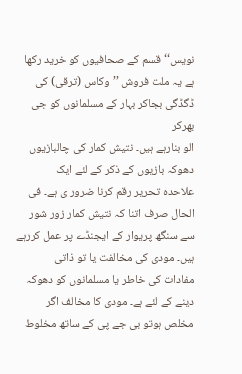نویس‘‘ قسم کے صحافیوں کو خرید رکھا
ہے یہ ملت فروش ’’وکاس (ترقی) کی ڈگڈگی بجاکر بہار کے مسلمانوں کو جی بھرکر
الو بنارہے ہیں۔ نتیش کمار کی چالبازیوں دھوکہ بازیوں کے ذکر کے لئے ایک
علاحدہ تحریر رقم کرنا ضرور ی ہے۔ فی الحال صرف اتنا کہ نتیش کمار زور شور
سے سنگھ پریوار کے ایجنڈے پر عمل کررہے ہیں۔ مودی کی مخالفت یا تو ذاتی
مفادات کی خاطر یا مسلمانوں کو دھوکہ دینے کے لئے ہے۔ مودی کا مخالف اگر
مخلص ہوتو بی جے پی کے ساتھ مخلوط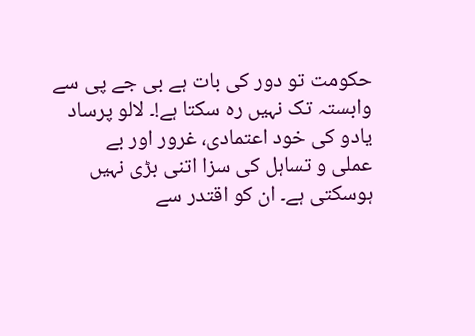حکومت تو دور کی بات ہے بی جے پی سے
وابستہ تک نہیں رہ سکتا ہے!۔ لالو پرساد یادو کی خود اعتمادی، غرور اور بے
عملی و تساہل کی سزا اتنی بڑی نہیں ہوسکتی ہے۔ ان کو اقتدر سے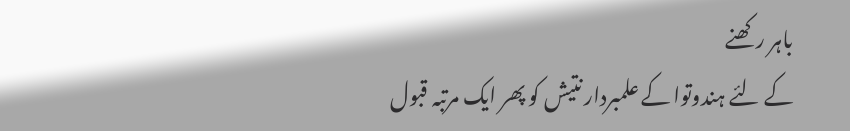باہر رکھنے
کے لئے ہندوتوا کے علمبردار نتیش کو پھر ایک مرتبہ قبول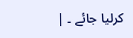کرلیا جائے ۔ |